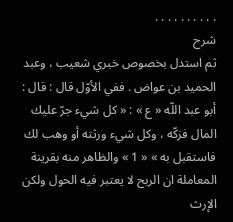. . . . . . . . . .
شرح
ثم استدل بخصوص خبري شعيب ، وعبد الحميد بن عواض . ففي الأوّل قال : قال :
أبو عبد اللّه « ع » : « كل شيء جرّ عليك المال فزكّه ، وكل شيء ورثته أو وهب لك فاستقبل به » « 1 » والظاهر منه بقرينة المعاملة ان الربح لا يعتبر فيه الحول ولكن الإرث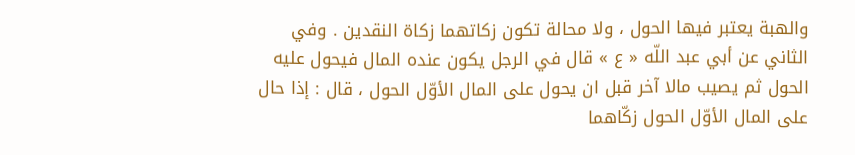والهبة يعتبر فيها الحول ، ولا محالة تكون زكاتهما زكاة النقدين . وفي الثاني عن أبي عبد اللّه « ع » قال في الرجل يكون عنده المال فيحول عليه الحول ثم يصيب مالا آخر قبل ان يحول على المال الأوّل الحول ، قال : إذا حال على المال الأوّل الحول زكّاهما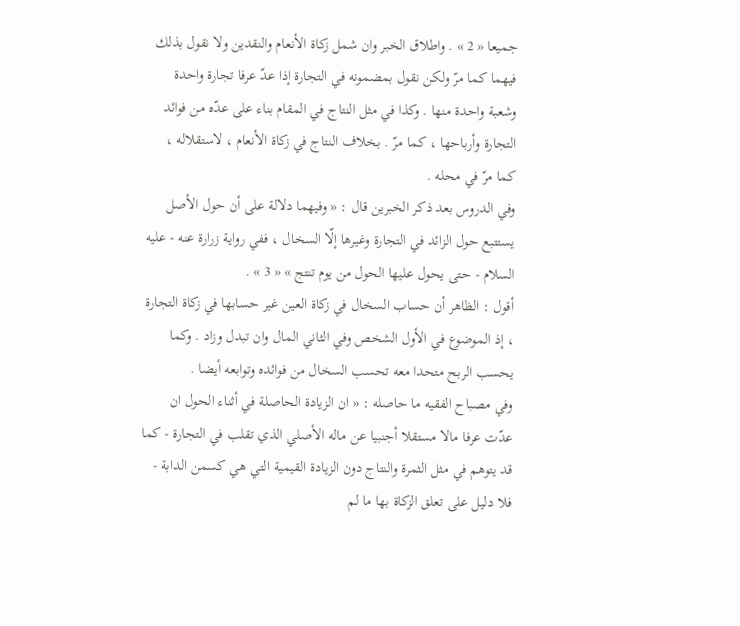جميعا « 2 » . واطلاق الخبر وان شمل زكاة الأنعام والنقدين ولا نقول بذلك فيهما كما مرّ ولكن نقول بمضمونه في التجارة إذا عدّ عرفا تجارة واحدة وشعبة واحدة منها . وكذا في مثل النتاج في المقام بناء على عدّه من فوائد التجارة وأرباحها ، كما مرّ . بخلاف النتاج في زكاة الأنعام ، لاستقلاله ، كما مرّ في محله .
وفي الدروس بعد ذكر الخبرين قال : « وفيهما دلالة على أن حول الأصل يستتبع حول الزائد في التجارة وغيرها إلّا السخال ، ففي رواية زرارة عنه - عليه السلام - حتى يحول عليها الحول من يوم تنتج » « 3 » .
أقول : الظاهر أن حساب السخال في زكاة العين غير حسابها في زكاة التجارة ، إذ الموضوع في الأول الشخص وفي الثاني المال وان تبدل وزاد . وكما يحسب الربح متحدا معه تحسب السخال من فوائده وتوابعه أيضا .
وفي مصباح الفقيه ما حاصله : « ان الزيادة الحاصلة في أثناء الحول ان عدّت عرفا مالا مستقلا أجنبيا عن ماله الأصلي الذي تقلب في التجارة - كما قد يتوهم في مثل الثمرة والنتاج دون الزيادة القيمية التي هي كسمن الدابة - فلا دليل على تعلق الزكاة بها ما لم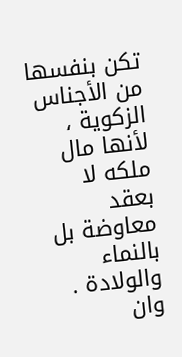تكن بنفسها من الأجناس الزكوية ، لأنها مال ملكه لا بعقد معاوضة بل بالنماء والولادة . وان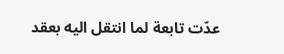عدّت تابعة لما انتقل اليه بعقد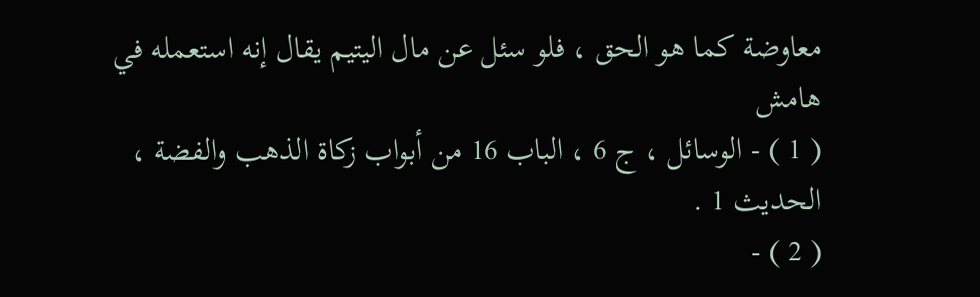معاوضة كما هو الحق ، فلو سئل عن مال اليتيم يقال إنه استعمله في
هامش
( 1 ) - الوسائل ، ج 6 ، الباب 16 من أبواب زكاة الذهب والفضة ، الحديث 1 .
( 2 ) -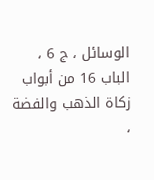الوسائل ، ج 6 ، الباب 16 من أبواب زكاة الذهب والفضة ،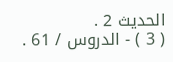الحديث 2 .
( 3 ) - الدروس / 61 .